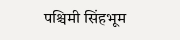पश्चिमी सिंहभूम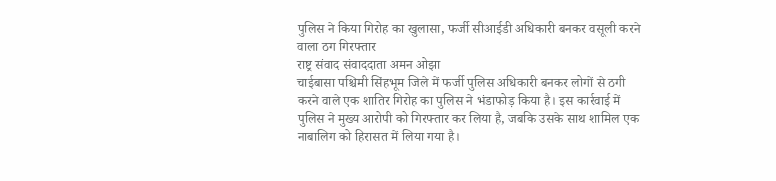पुलिस ने किया गिरोह का खुलासा, फर्जी सीआईडी अधिकारी बनकर वसूली करने वाला ठग गिरफ्तार
राष्ट्र संवाद संवाददाता अमन ओझा
चाईबासा पश्चिमी सिंहभूम जिले में फर्जी पुलिस अधिकारी बनकर लोगों से ठगी करने वाले एक शातिर गिरोह का पुलिस ने भंडाफोड़ किया है। इस कार्रवाई में पुलिस ने मुख्य आरोपी को गिरफ्तार कर लिया है, जबकि उसके साथ शामिल एक नाबालिग को हिरासत में लिया गया है।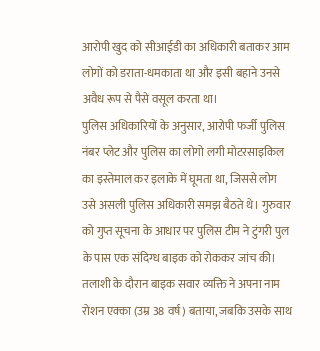आरोपी खुद को सीआईडी का अधिकारी बताकर आम लोगों को डराता-धमकाता था और इसी बहाने उनसे अवैध रूप से पैसे वसूल करता था।
पुलिस अधिकारियों के अनुसार, आरोपी फर्जी पुलिस नंबर प्लेट और पुलिस का लोगो लगी मोटरसाइकिल का इस्तेमाल कर इलाके में घूमता था, जिससे लोग उसे असली पुलिस अधिकारी समझ बैठते थे। गुरुवार को गुप्त सूचना के आधार पर पुलिस टीम ने टुंगरी पुल के पास एक संदिग्ध बाइक को रोककर जांच की। तलाशी के दौरान बाइक सवार व्यक्ति ने अपना नाम रोशन एक्का (उम्र 38 वर्ष) बताया, जबकि उसके साथ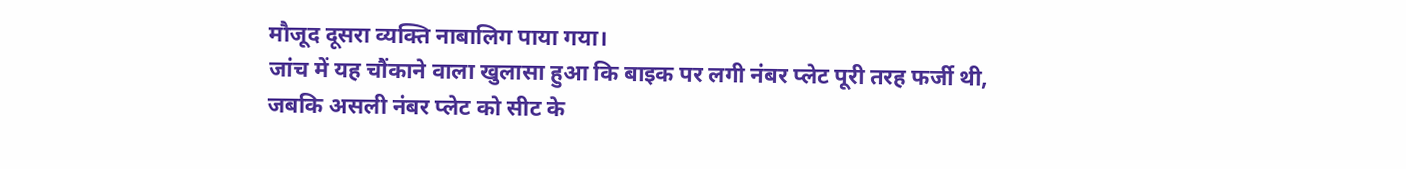मौजूद दूसरा व्यक्ति नाबालिग पाया गया।
जांच में यह चौंकाने वाला खुलासा हुआ कि बाइक पर लगी नंबर प्लेट पूरी तरह फर्जी थी, जबकि असली नंबर प्लेट को सीट के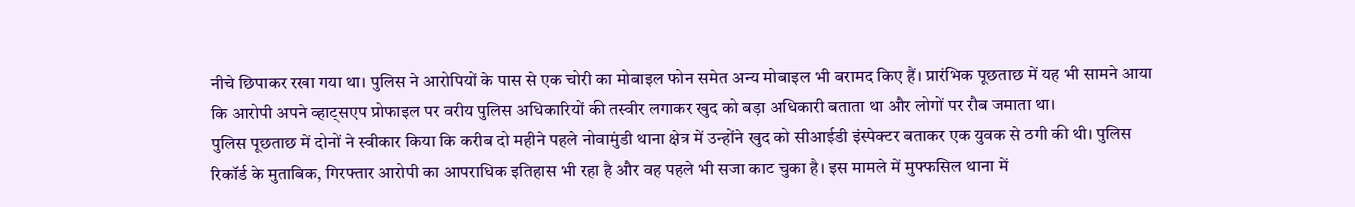नीचे छिपाकर रखा गया था। पुलिस ने आरोपियों के पास से एक चोरी का मोबाइल फोन समेत अन्य मोबाइल भी बरामद किए हैं। प्रारंभिक पूछताछ में यह भी सामने आया कि आरोपी अपने व्हाट्सएप प्रोफाइल पर वरीय पुलिस अधिकारियों की तस्वीर लगाकर खुद को बड़ा अधिकारी बताता था और लोगों पर रौब जमाता था।
पुलिस पूछताछ में दोनों ने स्वीकार किया कि करीब दो महीने पहले नोवामुंडी थाना क्षेत्र में उन्होंने खुद को सीआईडी इंस्पेक्टर बताकर एक युवक से ठगी की थी। पुलिस रिकॉर्ड के मुताबिक, गिरफ्तार आरोपी का आपराधिक इतिहास भी रहा है और वह पहले भी सजा काट चुका है। इस मामले में मुफ्फसिल थाना में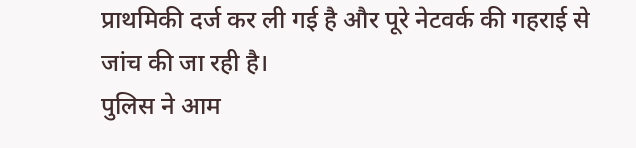प्राथमिकी दर्ज कर ली गई है और पूरे नेटवर्क की गहराई से जांच की जा रही है।
पुलिस ने आम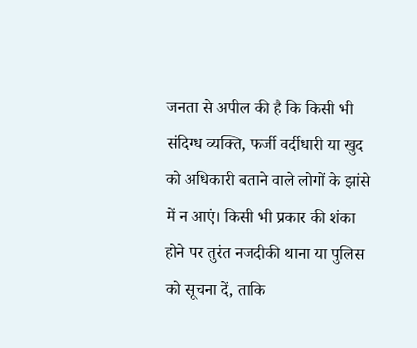जनता से अपील की है कि किसी भी संदिग्ध व्यक्ति, फर्जी वर्दीधारी या खुद को अधिकारी बताने वाले लोगों के झांसे में न आएं। किसी भी प्रकार की शंका होने पर तुरंत नजदीकी थाना या पुलिस को सूचना दें, ताकि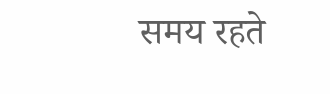समय रहते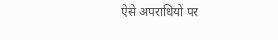ऐसे अपराधियों पर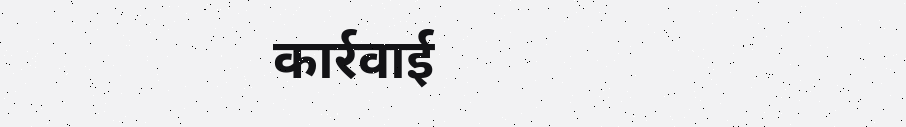कार्रवाई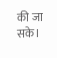की जा सके।